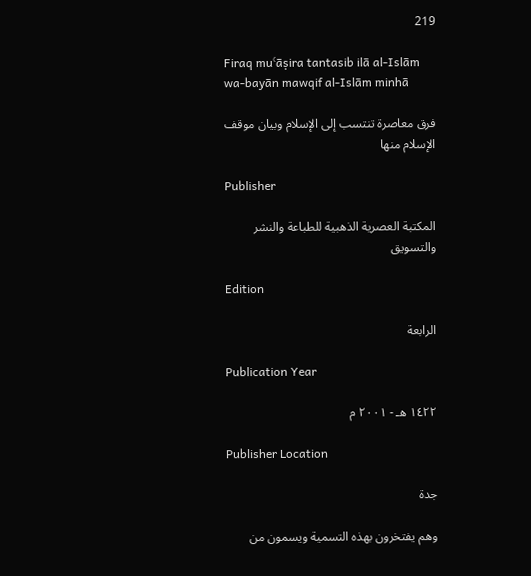219

Firaq muʿāṣira tantasib ilā al-Islām wa-bayān mawqif al-Islām minhā

فرق معاصرة تنتسب إلى الإسلام وبيان موقف الإسلام منها

Publisher

المكتبة العصرية الذهبية للطباعة والنشر والتسويق

Edition

الرابعة

Publication Year

١٤٢٢ هـ - ٢٠٠١ م

Publisher Location

جدة

وهم يفتخرون بهذه التسمية ويسمون من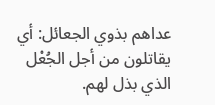عداهم بذوي الجعائل: أي يقاتلون من أجل الجُعْل الذي بذل لهم.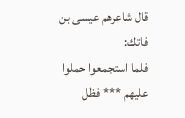قال شاعرهم عيسى بن فاتك:
فلما استجمعوا حملوا عليهم *** فظل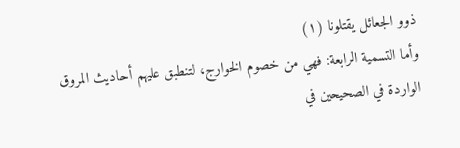ذوو الجعائل يقتلونا (١)
وأما التسمية الرابعة: فهي من خصوم الخوارج، لتنطبق عليهم أحاديث المروق الواردة في الصحيحين في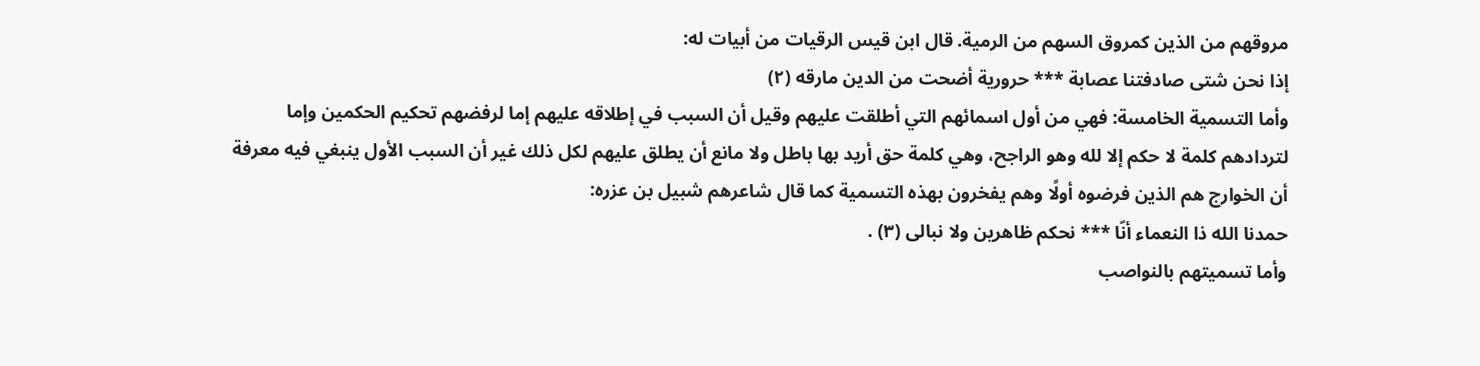مروقهم من الذين كمروق السهم من الرمية. قال ابن قيس الرقيات من أبيات له:
إذا نحن شتى صادفتنا عصابة *** حرورية أضحت من الدين مارقه (٢)
وأما التسمية الخامسة: فهي من أول اسمائهم التي أطلقت عليهم وقيل أن السبب في إطلاقه عليهم إما لرفضهم تحكيم الحكمين وإما لتردادهم كلمة لا حكم إلا لله وهو الراجح، وهي كلمة حق أريد بها باطل ولا مانع أن يطلق عليهم لكل ذلك غير أن السبب الأول ينبغي فيه معرفة أن الخوارج هم الذين فرضوه أولًا وهم يفخرون بهذه التسمية كما قال شاعرهم شبيل بن عزره:
حمدنا الله ذا النعماء أنّا *** نحكم ظاهرين ولا نبالى (٣) .
وأما تسميتهم بالنواصب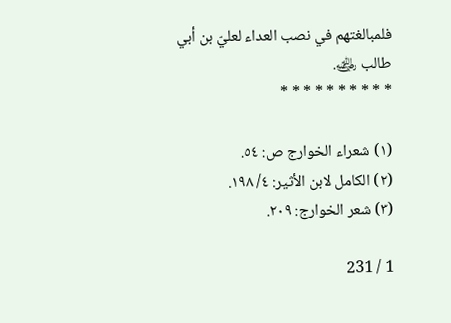فلمبالغتهم في نصب العداء لعليّ بن أبي طالب ﵁.
* * * * * * * * * *

(١) شعراء الخوارج ص: ٥٤.
(٢) الكامل لابن الأثير: ٤/ ١٩٨.
(٣) شعر الخوارج: ٢٠٩.

1 / 231